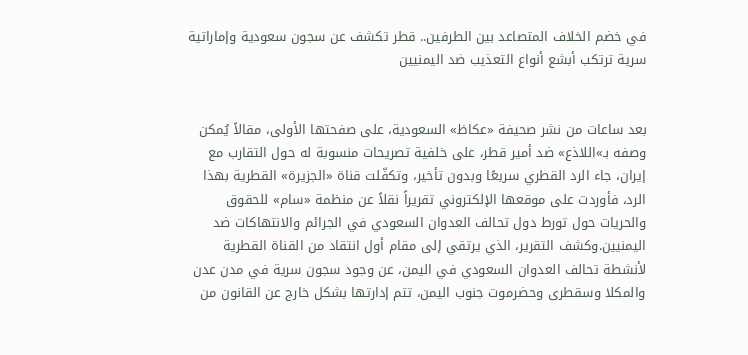في خضم الخلاف المتصاعد بين الطرفين.. قطر تكشف عن سجون سعودية وإماراتية سرية ترتكب أبشع أنواع التعذيب ضد اليمنيين


بعد ساعات من نشر صحيفة «عكاظ» السعودية، على صفحتها الأولى، مقالاً يُمكن وصفه بـ»اللاذع» ضد أمير قطر، على خلفية تصريحات منسوبة له حول التقارب مع إيران، جاء الرد القطري سريعًا وبدون تأخير، وتكفّلت قناة «الجزيرة» القطرية بهذا الرد، فأوردت على موقعها الإلكتروني تقريراً نقلاً عن منظمة «سام» للحقوق والحريات حول تورط دول تحالف العدوان السعودي في الجرائم والانتهاكات ضد اليمنيين.وكشف التقرير، الذي يرتقي إلى مقام أول انتقاد من القناة القطرية لأنشطة تحالف العدوان السعودي في اليمن، عن وجود سجون سرية في مدن عدن والمكلا وسقطرى وحضرموت جنوب اليمن، تتم إدارتها بشكل خارج عن القانون من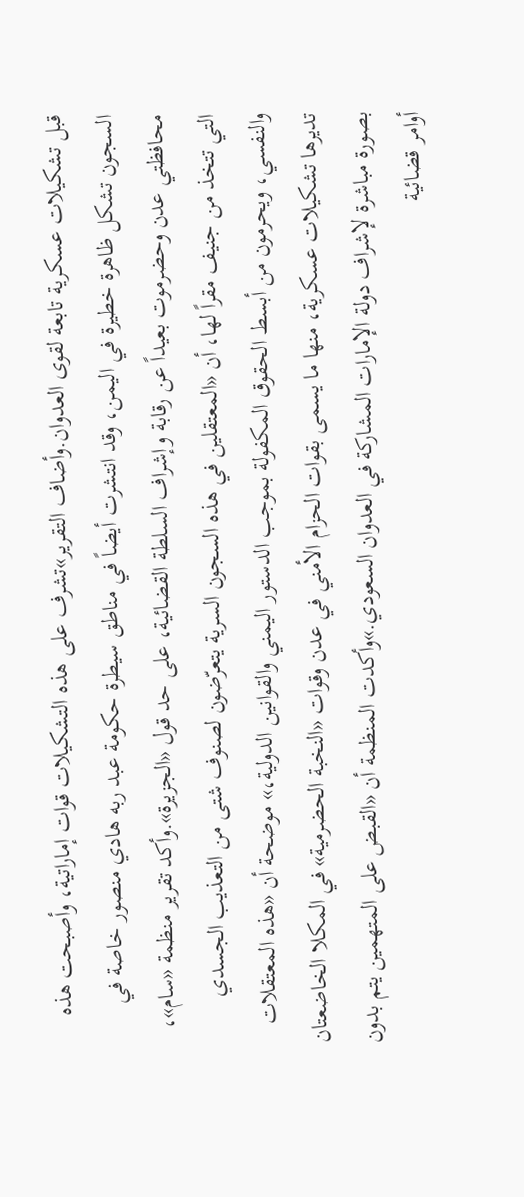قبل تشكيلات عسكرية تابعة لقوى العدوان.وأضاف التقرير»تشرف على هذه التشكيلات قوات إماراتية، وأصبحت هذه السجون تشكل ظاهرة خطيرة في اليمن، وقد انتشرت أيضاً في مناطق سيطرة حكومة عبد ربه هادي منصور خاصة في محافظتي عدن وحضرموت بعيداً عن رقابة وإشراف السلطة القضائية، على حد قول «الجزيرة».وأكد تقرير منظمة «سام»، التي تتخذ من جنيف مقراً لها، أن «المعتقلين في هذه السجون السرية يتعرّضون لصنوف شتى من التعذيب الجسدي والنفسي، ويحرمون من أبسط الحقوق المكفولة بموجب الدستور اليمني والقوانين الدولية،» موضحة أن «هذه المعتقلات تديرها تشكيلات عسكرية، منها ما يسمى بقوات الحزام الأمني في عدن وقوات «النخبة الحضرمية» في المكلا الخاضعتان بصورة مباشرة لإشراف دولة الإمارات المشاركة في العدوان السعودي.»وأكدت المنظمة أن «القبض على المتهمين يتم بدون أوامر قضائية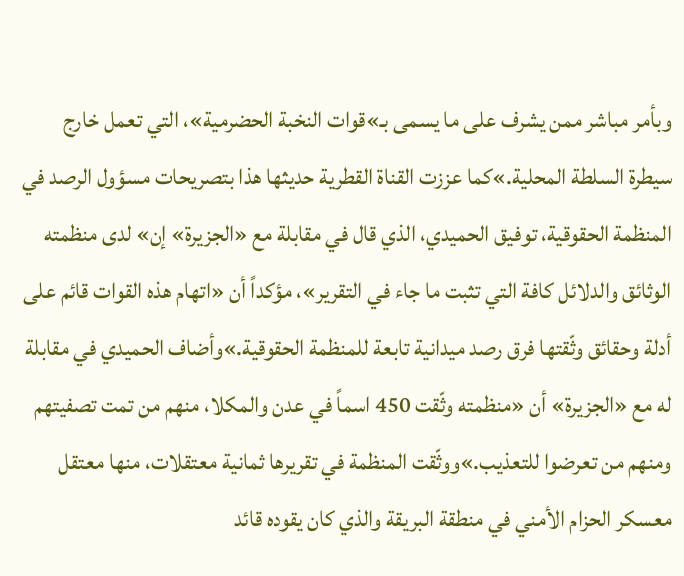وبأمر مباشر ممن يشرف على ما يسمى بـ»قوات النخبة الحضرمية»، التي تعمل خارج سيطرة السلطة المحلية.»كما عززت القناة القطرية حديثها هذا بتصريحات مسؤول الرصد في المنظمة الحقوقية، توفيق الحميدي، الذي قال في مقابلة مع «الجزيرة» إن» لدى منظمته الوثائق والدلائل كافة التي تثبت ما جاء في التقرير»، مؤكداً أن «اتهام هذه القوات قائم على أدلة وحقائق وثّقتها فرق رصد ميدانية تابعة للمنظمة الحقوقية.»وأضاف الحميدي في مقابلة له مع «الجزيرة» أن «منظمته وثّقت 450 اسماً في عدن والمكلا، منهم من تمت تصفيتهم ومنهم من تعرضوا للتعذيب.»ووثّقت المنظمة في تقريرها ثمانية معتقلات، منها معتقل معسكر الحزام الأمني في منطقة البريقة والذي كان يقوده قائد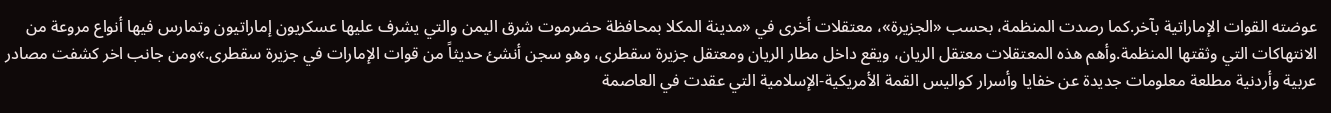عوضته القوات الإماراتية بآخر.كما رصدت المنظمة، بحسب «الجزيرة»، معتقلات أخرى في «مدينة المكلا بمحافظة حضرموت شرق اليمن والتي يشرف عليها عسكريون إماراتيون وتمارس فيها أنواع مروعة من الانتهاكات التي وثقتها المنظمة.وأهم هذه المعتقلات معتقل الريان، ويقع داخل مطار الريان ومعتقل جزيرة سقطرى، وهو سجن أنشئ حديثاً من قوات الإمارات في جزيرة سقطرى.»ومن جانب اخر كشفت مصادر عربية وأردنية مطلعة معلومات جديدة عن خفايا وأسرار كواليس القمة الأمريكية-الإسلامية التي عقدت في العاصمة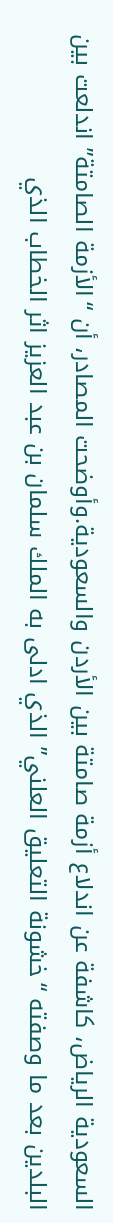السعودية الرياض، كاشفة عن اندلاع أزمة صامتة بين الأردن والسعودية.وأوضحت المصادر، أن “الأزمة الصامتة” اندلعت بين البلدين بعد ما وصفته “خشونة التعليق العلني” الذي ادلى به الملك سلمان بن عبد العزيز اثر الخطاب الذي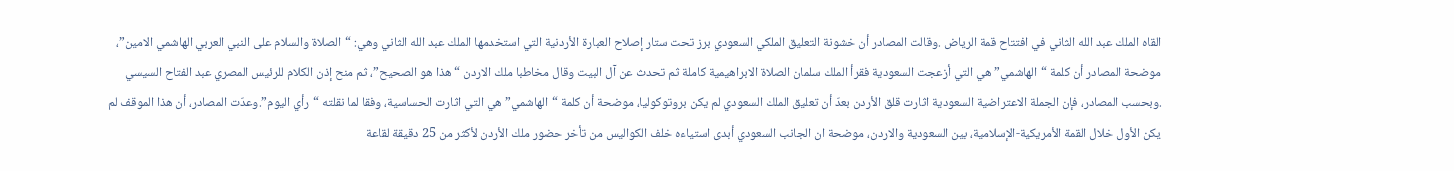القاه الملك عبد الله الثاني في افتتاح قمة الرياض .وقالت المصادر أن خشونة التعليق الملكي السعودي برز تحت ستار إصلاح العبارة الأردنية التي استخدمها الملك عبد الله الثاني وهي: “الصلاة والسلام على النبي العربي الهاشمي الامين”، موضحة المصادر أن كلمة “الهاشمي” هي التي أزعجت السعودية فقرأ الملك سلمان الصلاة الابراهيمية كاملة ثم تحدث عن آل البيت وقال مخاطبا ملك الاردن “هذا هو الصحيح”، ثم منح إذن الكلام للرئيس المصري عبد الفتاح السيسي .وبحسب المصادر، فإن الجملة الاعتراضية السعودية اثارت قلق الأردن بعدّ أن تعليق الملك السعودي لم يكن بروتوكوليا، موضحة أن كلمة “الهاشمي” هي التي اثارت الحساسية، وفقا لما نقلته “رأي اليوم”.وعدّت المصادر، أن هذا الموقف لم يكن الأول خلال القمة الأمريكية-الإسلامية، بين السعودية والاردن، موضحة ان الجانب السعودي أبدى استياءه خلف الكواليس من تأخر حضور ملك الأردن لأكثر من 25 دقيقة لقاعة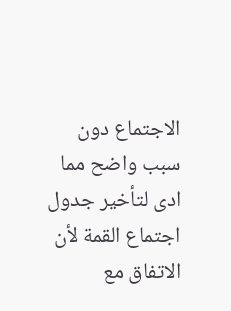الاجتماع دون سبب واضح مما ادى لتأخير جدول اجتماع القمة لأن الاتفاق مع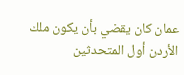عمان كان يقضي بأن يكون ملك الأردن أول المتحدثين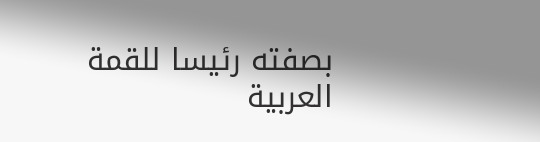بصفته رئيسا للقمة العربية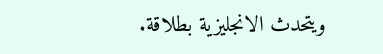ويتحدث الانجليزية بطلاقة.